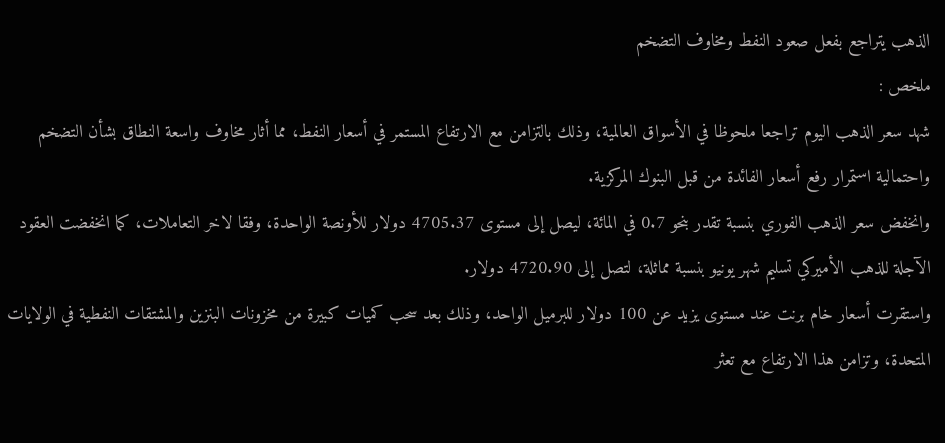الذهب يتراجع بفعل صعود النفط ومخاوف التضخم
ملخص :
شهد سعر الذهب اليوم تراجعا ملحوظا في الأسواق العالمية، وذلك بالتزامن مع الارتفاع المستمر في أسعار النفط، مما أثار مخاوف واسعة النطاق بشأن التضخم واحتمالية استمرار رفع أسعار الفائدة من قبل البنوك المركزية.
وانخفض سعر الذهب الفوري بنسبة تقدر بنحو 0.7 في المائة، ليصل إلى مستوى 4705.37 دولار للأونصة الواحدة، وفقا لاخر التعاملات، كما انخفضت العقود الآجلة للذهب الأميركي تسليم شهر يونيو بنسبة مماثلة، لتصل إلى 4720.90 دولار.
واستقرت أسعار خام برنت عند مستوى يزيد عن 100 دولار للبرميل الواحد، وذلك بعد سحب كميات كبيرة من مخزونات البنزين والمشتقات النفطية في الولايات المتحدة، وتزامن هذا الارتفاع مع تعثر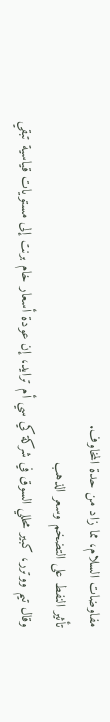مفاوضات السلام، مما زاد من حدة المخاوف.
تأثير النفط على التضخم وسعر الذهب
وقال تيم ووترر، كبير محللي السوق في شركة كي سي أم ترايد، إن عودة أسعار خام برنت إلى مستويات قياسية تبقي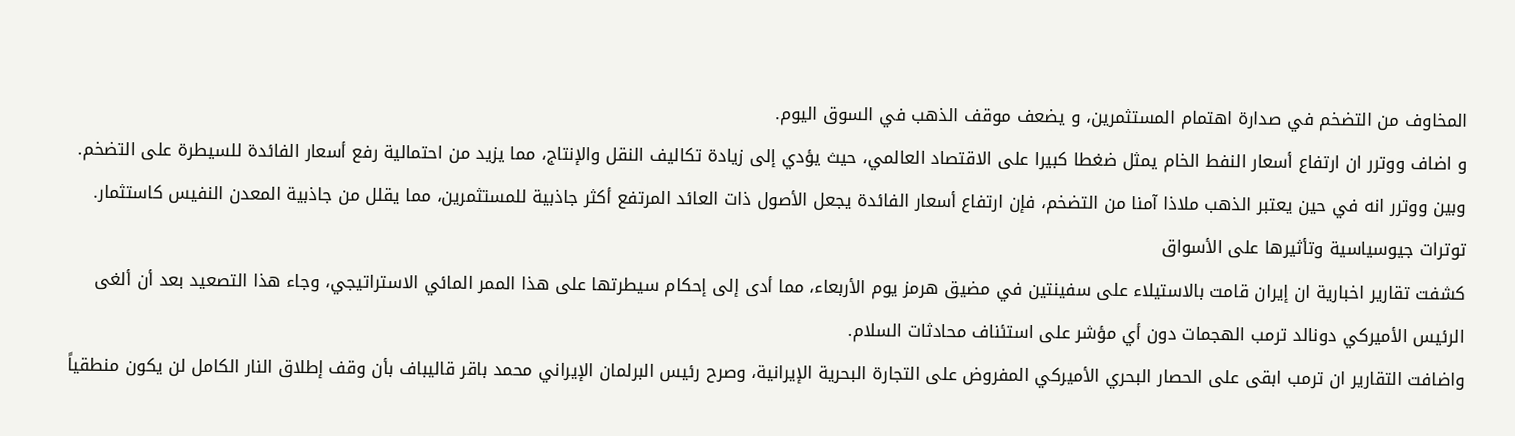المخاوف من التضخم في صدارة اهتمام المستثمرين، و يضعف موقف الذهب في السوق اليوم.
و اضاف ووترر ان ارتفاع أسعار النفط الخام يمثل ضغطا كبيرا على الاقتصاد العالمي، حيث يؤدي إلى زيادة تكاليف النقل والإنتاج، مما يزيد من احتمالية رفع أسعار الفائدة للسيطرة على التضخم.
وبين ووترر انه في حين يعتبر الذهب ملاذا آمنا من التضخم، فإن ارتفاع أسعار الفائدة يجعل الأصول ذات العائد المرتفع أكثر جاذبية للمستثمرين، مما يقلل من جاذبية المعدن النفيس كاستثمار.
توترات جيوسياسية وتأثيرها على الأسواق
كشفت تقارير اخبارية ان إيران قامت بالاستيلاء على سفينتين في مضيق هرمز يوم الأربعاء، مما أدى إلى إحكام سيطرتها على هذا الممر المائي الاستراتيجي، وجاء هذا التصعيد بعد أن ألغى الرئيس الأميركي دونالد ترمب الهجمات دون أي مؤشر على استئناف محادثات السلام.
واضافت التقارير ان ترمب ابقى على الحصار البحري الأميركي المفروض على التجارة البحرية الإيرانية، وصرح رئيس البرلمان الإيراني محمد باقر قاليباف بأن وقف إطلاق النار الكامل لن يكون منطقياً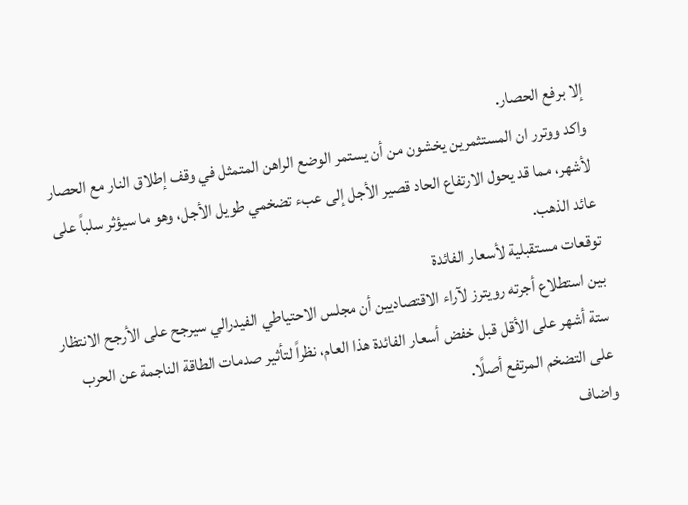إلا برفع الحصار.
واكد ووترر ان المستثمرين يخشون من أن يستمر الوضع الراهن المتمثل في وقف إطلاق النار مع الحصار لأشهر، مما قد يحول الارتفاع الحاد قصير الأجل إلى عبء تضخمي طويل الأجل، وهو ما سيؤثر سلباً على عائد الذهب.
توقعات مستقبلية لأسعار الفائدة
بين استطلاع أجرته رويترز لآراء الاقتصاديين أن مجلس الاحتياطي الفيدرالي سيرجح على الأرجح الانتظار ستة أشهر على الأقل قبل خفض أسعار الفائدة هذا العام، نظراً لتأثير صدمات الطاقة الناجمة عن الحرب على التضخم المرتفع أصلًا.
واضاف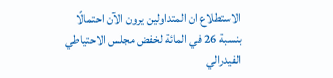الاستطلاع ان المتداولين يرون الآن احتمالًا بنسبة 26 في المائة لخفض مجلس الاحتياطي الفيدرالي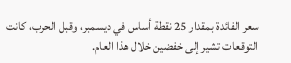سعر الفائدة بمقدار 25 نقطة أساس في ديسمبر، وقبل الحرب، كانت التوقعات تشير إلى خفضين خلال هذا العام.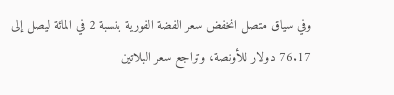وفي سياق متصل انخفض سعر الفضة الفورية بنسبة 2 في المائة ليصل إلى 76.17 دولار للأونصة، وتراجع سعر البلاتين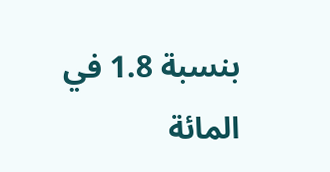بنسبة 1.8 في المائة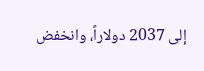إلى 2037 دولاراً، وانخفض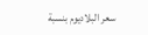سعر البلاديوم بنسبة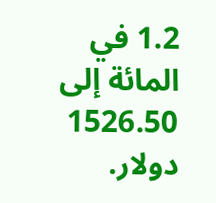1.2 في المائة إلى 1526.50 دولار.